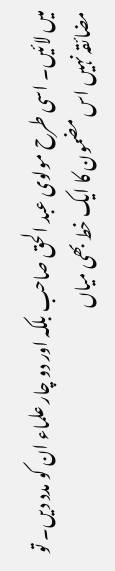میں لائیں۔ اسی طرح مولوی عبد الحق صاحب بلکہ اور دو چار علماء ان کو مدد دیں۔ تو مضائقہ نہیں اس مضمون کا ایک خط بھی میاں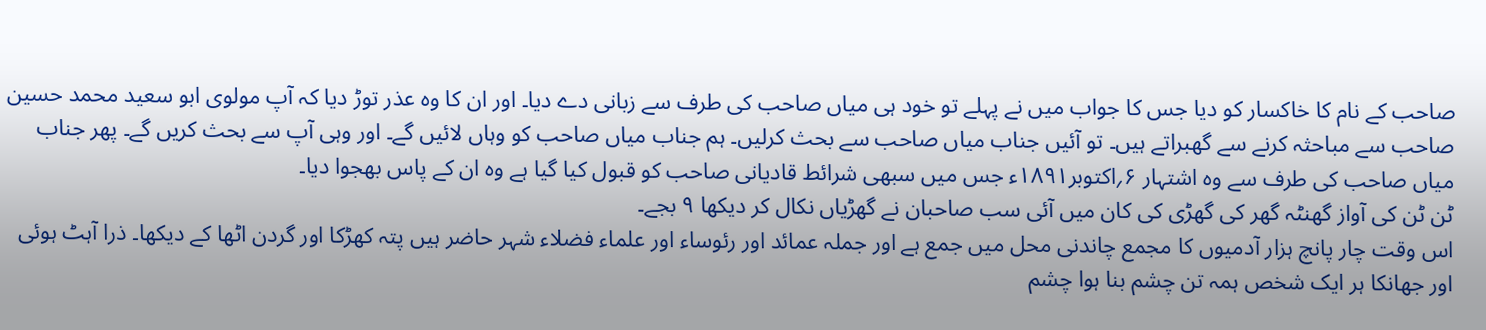صاحب کے نام کا خاکسار کو دیا جس کا جواب میں نے پہلے تو خود ہی میاں صاحب کی طرف سے زبانی دے دیا۔ اور ان کا وہ عذر توڑ دیا کہ آپ مولوی ابو سعید محمد حسین صاحب سے مباحثہ کرنے سے گھبراتے ہیں۔ تو آئیں جناب میاں صاحب سے بحث کرلیں۔ ہم جناب میاں صاحب کو وہاں لائیں گے۔ اور وہی آپ سے بحث کریں گے۔ پھر جناب میاں صاحب کی طرف سے وہ اشتہار ۶؍اکتوبر۱۸۹۱ء جس میں سبھی شرائط قادیانی صاحب کو قبول کیا گیا ہے وہ ان کے پاس بھجوا دیا۔
ٹن ٹن کی آواز گھنٹہ گھر کی گھڑی کی کان میں آئی سب صاحبان نے گھڑیاں نکال کر دیکھا ۹ بجے۔
اس وقت چار پانچ ہزار آدمیوں کا مجمع چاندنی محل میں جمع ہے اور جملہ عمائد اور رئوساء اور علماء فضلاء شہر حاضر ہیں پتہ کھڑکا اور گردن اٹھا کے دیکھا۔ ذرا آہٹ ہوئی اور جھانکا ہر ایک شخص ہمہ تن چشم بنا ہوا چشم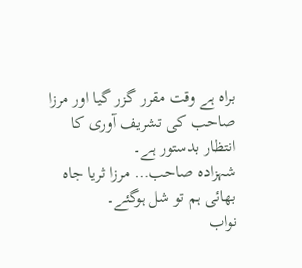براہ ہے وقت مقرر گزر گیا اور مرزا صاحب کی تشریف آوری کا انتظار بدستور ہے۔
شہزادہ صاحب… مرزا ثریا جاہ بھائی ہم تو شل ہوگئے۔
نواب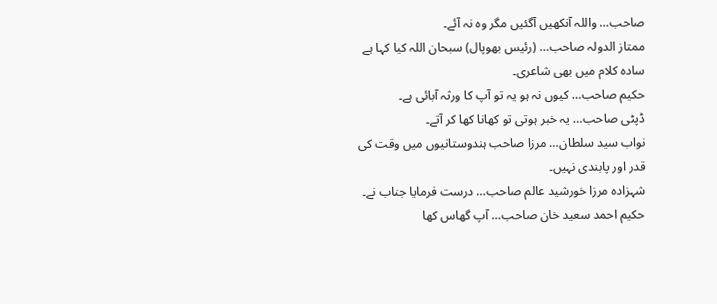صاحب… واللہ آنکھیں آگئیں مگر وہ نہ آئے۔
ممتاز الدولہ صاحب… (رئیس بھوپال) سبحان اللہ کیا کہا ہے سادہ کلام میں بھی شاعری۔
حکیم صاحب… کیوں نہ ہو یہ تو آپ کا ورثہ آبائی ہے۔
ڈپٹی صاحب… یہ خبر ہوتی تو کھانا کھا کر آتے۔
نواب سید سلطان… مرزا صاحب ہندوستانیوں میں وقت کی قدر اور پابندی نہیں۔
شہزادہ مرزا خورشید عالم صاحب… درست فرمایا جناب نے۔
حکیم احمد سعید خان صاحب… آپ گھاس کھا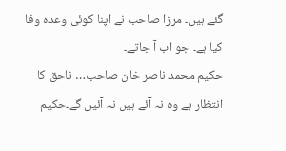گئے ہیں۔ مرزا صاحب نے اپنا کوئی وعدہ وفا کیا ہے۔ جو اب آ جاتے۔
حکیم محمد ناصر خان صاحب… ناحق کا انتظار ہے وہ نہ آئے ہیں نہ آئیں گے۔حکیم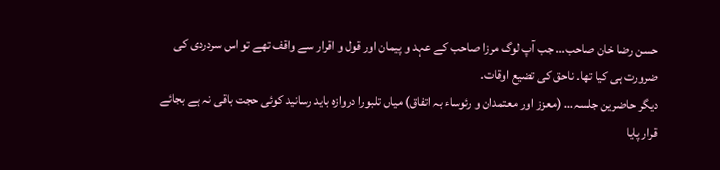حسن رضا خان صاحب… جب آپ لوگ مرزا صاحب کے عہد و پیمان اور قول و اقرار سے واقف تھے تو اس سردردی کی ضرورت ہی کیا تھا۔ ناحق کی تضیع اوقات۔
دیگر حاضرین جلسہ… (معزز اور معتمدان و رئوساء بہ اتفاق) میاں تلبورا دروازہ باید رسانید کوئی حجت باقی نہ ہے بجائے قرار پایا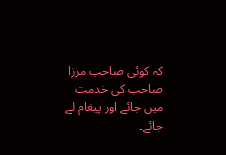کہ کوئی صاحب مرزا صاحب کی خدمت میں جائے اور پیغام لے جائے۔